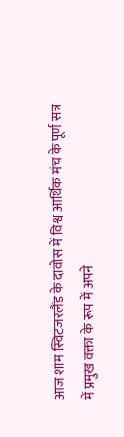आज शाम स्विटजरलैंड के दावोस में विश्व आर्थिक मंच के पूर्ण सत्र में प्रमुख वक्ता के रूप में अपने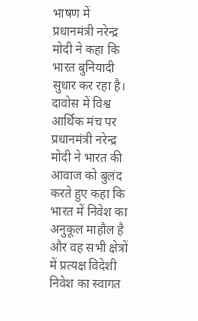भाषण में प्रधानमंत्री नरेन्द्र मोदी ने कहा कि भारत बुनियादी सुधार कर रहा है। दावोस में विश्व आर्थिक मंच पर प्रधानमंत्री नरेन्द्र मोदी ने भारत की आवाज को बुलंद करते हुए कहा कि भारत में निवेश का अनुकूल माहौल है और वह सभी क्षेत्रों में प्रत्यक्ष विदेशी निवेश का स्वागत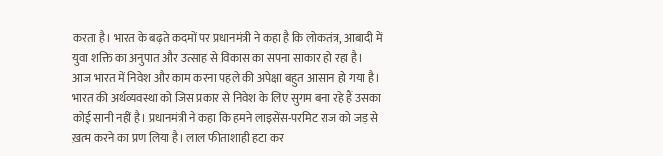करता है। भारत के बढ़ते कदमों पर प्रधानमंत्री ने कहा है कि लोकतंत्र, आबादी में युवा शक्ति का अनुपात और उत्साह से विकास का सपना साकार हो रहा है।
आज भारत में निवेश और काम करना पहले की अपेक्षा बहुत आसान हो गया है। भारत की अर्थव्यवस्था को जिस प्रकार से निवेश के लिए सुगम बना रहे हैं उसका कोई सानी नहीं है। प्रधानमंत्री ने कहा कि हमने लाइसेंस-परमिट राज को जड़ से ख़त्म करने का प्रण लिया है। लाल फीताशाही हटा कर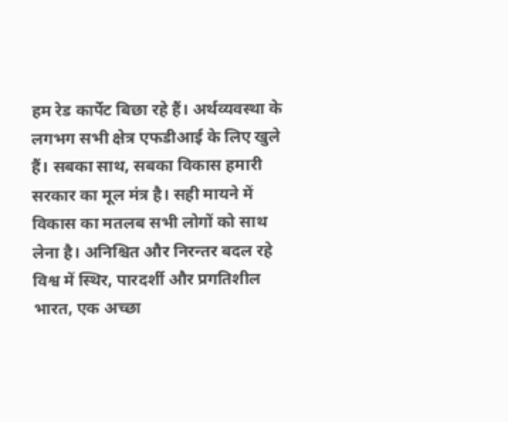हम रेड कार्पेट बिछा रहे हैं। अर्थव्यवस्था के लगभग सभी क्षेत्र एफडीआई के लिए खुले हैं। सबका साथ, सबका विकास हमारी सरकार का मूल मंत्र है। सही मायने में विकास का मतलब सभी लोगों को साथ लेना है। अनिश्चित और निरन्तर बदल रहे विश्व में स्थिर, पारदर्शी और प्रगतिशील भारत, एक अच्छा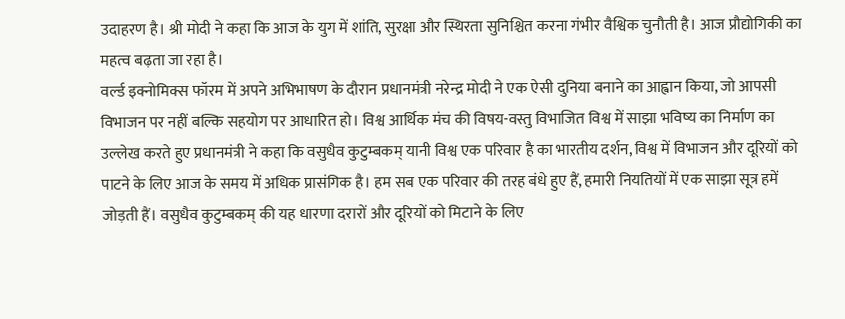उदाहरण है। श्री मोदी ने कहा कि आज के युग में शांति, सुरक्षा और स्थिरता सुनिश्चित करना गंभीर वैश्विक चुनौती है। आज प्रौद्योगिकी का महत्व बढ़ता जा रहा है।
वर्ल्ड इक्नोमिक्स फॉरम में अपने अभिभाषण के दौरान प्रधानमंत्री नरेन्द्र मोदी ने एक ऐसी दुनिया बनाने का आह्वान किया, जो आपसी विभाजन पर नहीं बल्कि सहयोग पर आधारित हो। विश्व आर्थिक मंच की विषय-वस्तु विभाजित विश्व में साझा भविष्य का निर्माण का उल्लेख करते हुए प्रधानमंत्री ने कहा कि वसुधैव कुटुम्बकम् यानी विश्व एक परिवार है का भारतीय दर्शन, विश्व में विभाजन और दूरियों को पाटने के लिए आज के समय में अधिक प्रासंगिक है। हम सब एक परिवार की तरह बंधे हुए हैं, हमारी नियतियों में एक साझा सूत्र हमें जोड़ती हैं। वसुधैव कुटुम्बकम् की यह धारणा दरारों और दूरियों को मिटाने के लिए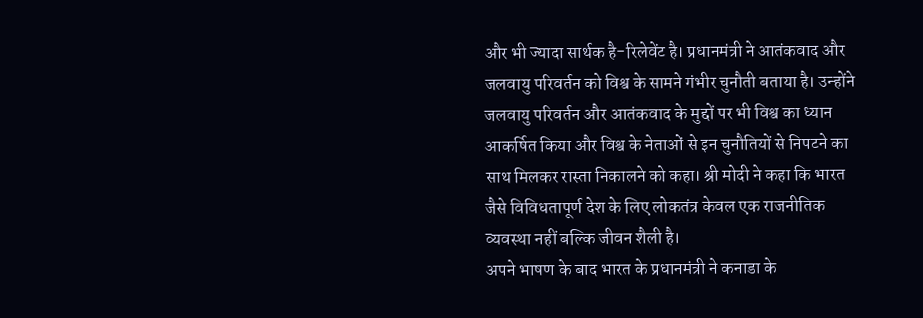और भी ज्यादा सार्थक है-रिलेवेंट है। प्रधानमंत्री ने आतंकवाद और जलवायु परिवर्तन को विश्व के सामने गंभीर चुनौती बताया है। उन्होंने जलवायु परिवर्तन और आतंकवाद के मुद्दों पर भी विश्व का ध्यान आकर्षित किया और विश्व के नेताओं से इन चुनौतियों से निपटने का साथ मिलकर रास्ता निकालने को कहा। श्री मोदी ने कहा कि भारत जैसे विविधतापूर्ण देश के लिए लोकतंत्र केवल एक राजनीतिक व्यवस्था नहीं बल्कि जीवन शैली है।
अपने भाषण के बाद भारत के प्रधानमंत्री ने कनाडा के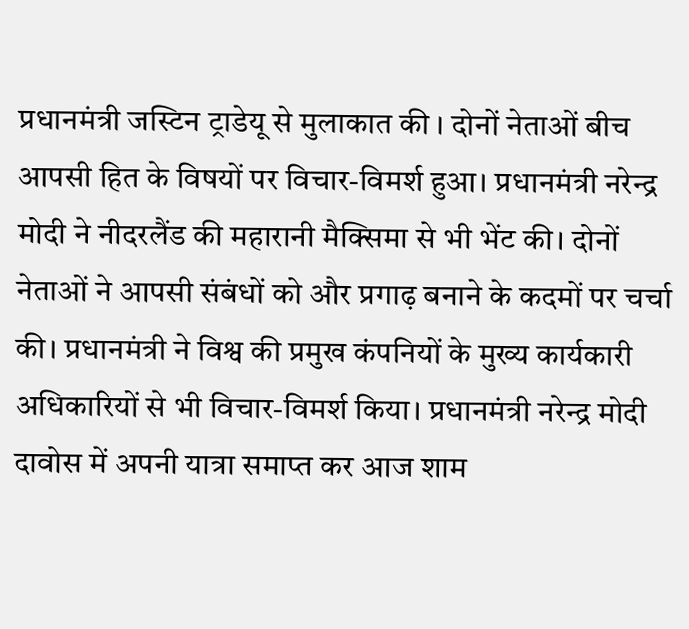प्रधानमंत्री जस्टिन ट्राडेयू से मुलाकात की । दोनों नेताओं बीच आपसी हित के विषयों पर विचार-विमर्श हुआ। प्रधानमंत्री नरेन्द्र मोदी ने नीदरलैंड की महारानी मैक्सिमा से भी भेंट की। दोनों नेताओं ने आपसी संबंधों को और प्रगाढ़ बनाने के कदमों पर चर्चा की। प्रधानमंत्री ने विश्व की प्रमुख कंपनियों के मुख्य कार्यकारी अधिकारियों से भी विचार-विमर्श किया। प्रधानमंत्री नरेन्द्र मोदी दावोस में अपनी यात्रा समाप्त कर आज शाम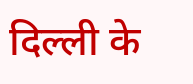दिल्ली के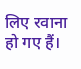लिए रवाना हो गए हैं।